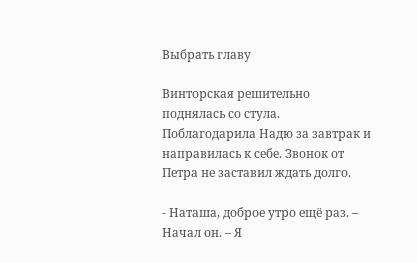Выбрать главу

Винторская решительно поднялась со стула. Поблагодарила Надю за завтрак и направилась к себе. Звонок от Петра не заставил ждать долго.

- Наташа, доброе утро ещё раз. – Начал он. – Я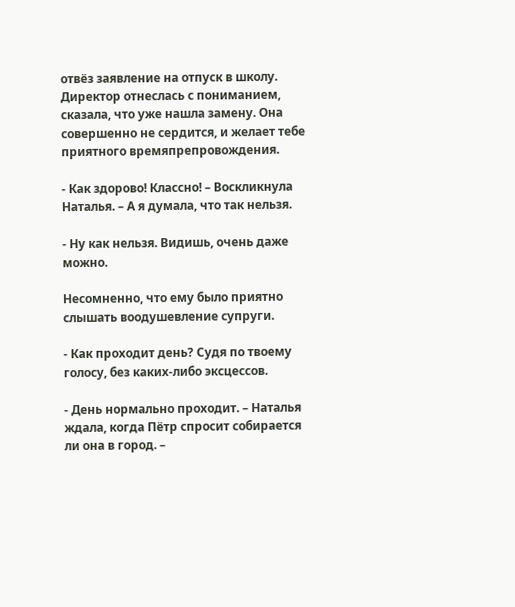отвёз заявление на отпуск в школу. Директор отнеслась с пониманием, сказала, что уже нашла замену. Она совершенно не сердится, и желает тебе приятного времяпрепровождения.

- Как здорово! Классно! – Воскликнула Наталья. – А я думала, что так нельзя.

- Ну как нельзя. Видишь, очень даже можно.

Несомненно, что ему было приятно слышать воодушевление супруги.

- Как проходит день? Судя по твоему голосу, без каких-либо эксцессов.

- День нормально проходит. – Наталья ждала, когда Пётр спросит собирается ли она в город. –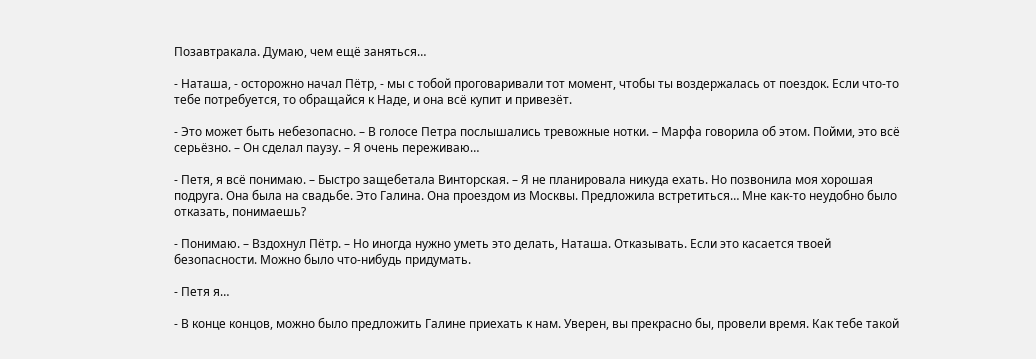Позавтракала. Думаю, чем ещё заняться…

- Наташа, - осторожно начал Пётр, - мы с тобой проговаривали тот момент, чтобы ты воздержалась от поездок. Если что-то тебе потребуется, то обращайся к Наде, и она всё купит и привезёт.

- Это может быть небезопасно. – В голосе Петра послышались тревожные нотки. – Марфа говорила об этом. Пойми, это всё серьёзно. – Он сделал паузу. – Я очень переживаю…

- Петя, я всё понимаю. – Быстро защебетала Винторская. – Я не планировала никуда ехать. Но позвонила моя хорошая подруга. Она была на свадьбе. Это Галина. Она проездом из Москвы. Предложила встретиться… Мне как-то неудобно было отказать, понимаешь?

- Понимаю. – Вздохнул Пётр. – Но иногда нужно уметь это делать, Наташа. Отказывать. Если это касается твоей безопасности. Можно было что-нибудь придумать.

- Петя я…

- В конце концов, можно было предложить Галине приехать к нам. Уверен, вы прекрасно бы, провели время. Как тебе такой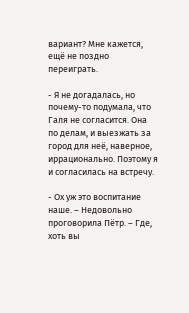вариант? Мне кажется, ещё не поздно переиграть.

- Я не догадалась, но почему-то подумала, что Галя не согласится. Она по делам, и выезжать за город для неё, наверное, иррационально. Поэтому я и согласилась на встречу.

- Ох уж это воспитание наше. – Недовольно проговорила Пётр. – Где, хоть вы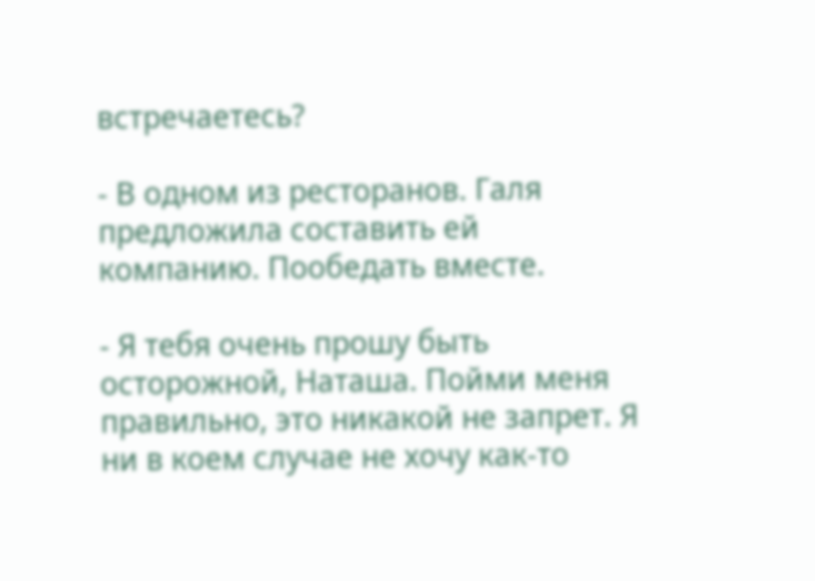встречаетесь?

- В одном из ресторанов. Галя предложила составить ей компанию. Пообедать вместе.

- Я тебя очень прошу быть осторожной, Наташа. Пойми меня правильно, это никакой не запрет. Я ни в коем случае не хочу как-то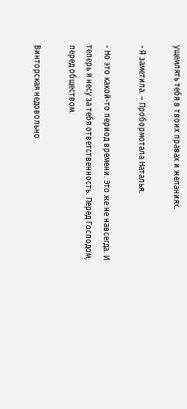ущемлять тебя в твоих правах и желаниях.

- Я заметила. – Пробормотала Наталья.

- Но это какой-то период времени. Это же не навсегда. И теперь я несу за тебя ответственность. Перед Господом, перед обществом.

Винторская недовольно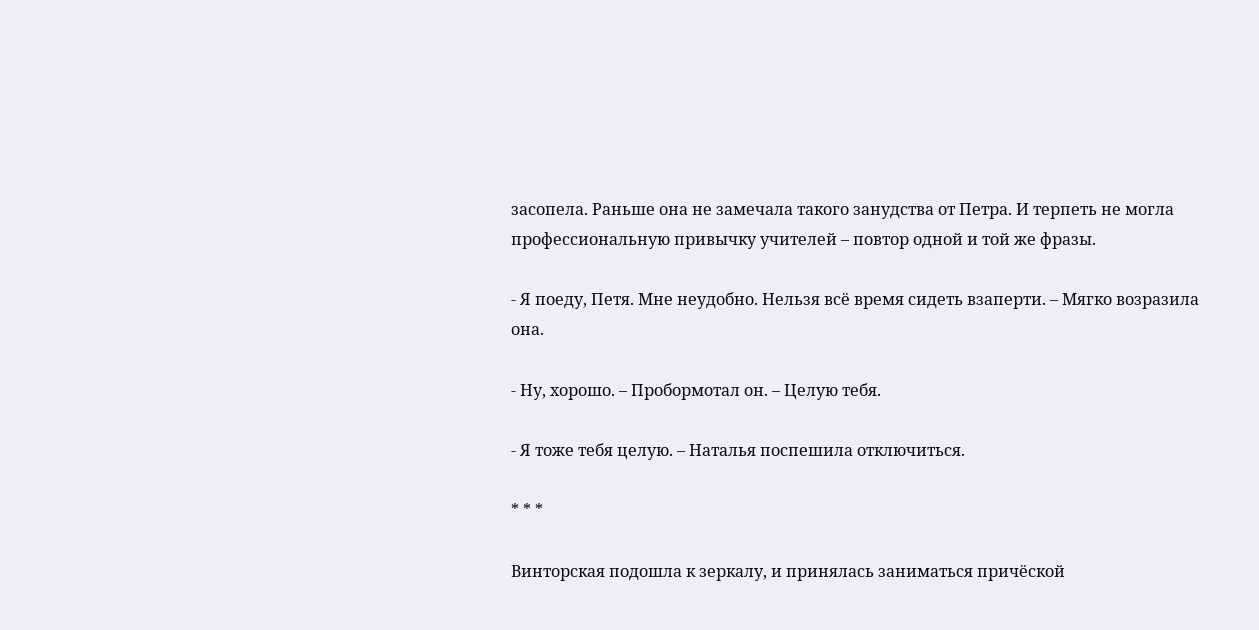засопела. Раньше она не замечала такого занудства от Петра. И терпеть не могла профессиональную привычку учителей – повтор одной и той же фразы.

- Я поеду, Петя. Мне неудобно. Нельзя всё время сидеть взаперти. – Мягко возразила она.

- Ну, хорошо. – Пробормотал он. – Целую тебя.

- Я тоже тебя целую. – Наталья поспешила отключиться.

* * *

Винторская подошла к зеркалу, и принялась заниматься причёской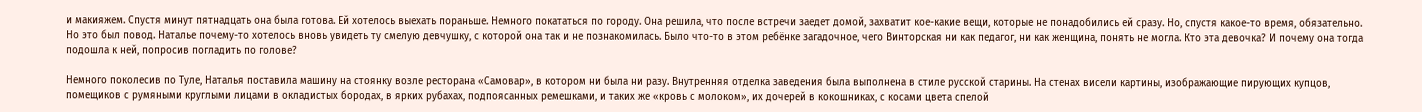и макияжем. Спустя минут пятнадцать она была готова. Ей хотелось выехать пораньше. Немного покататься по городу. Она решила, что после встречи заедет домой, захватит кое-какие вещи, которые не понадобились ей сразу. Но, спустя какое-то время, обязательно. Но это был повод. Наталье почему-то хотелось вновь увидеть ту смелую девчушку, с которой она так и не познакомилась. Было что-то в этом ребёнке загадочное, чего Винторская ни как педагог, ни как женщина, понять не могла. Кто эта девочка? И почему она тогда подошла к ней, попросив погладить по голове?

Немного поколесив по Туле, Наталья поставила машину на стоянку возле ресторана «Самовар», в котором ни была ни разу. Внутренняя отделка заведения была выполнена в стиле русской старины. На стенах висели картины, изображающие пирующих купцов, помещиков с румяными круглыми лицами в окладистых бородах, в ярких рубахах, подпоясанных ремешками, и таких же «кровь с молоком», их дочерей в кокошниках, с косами цвета спелой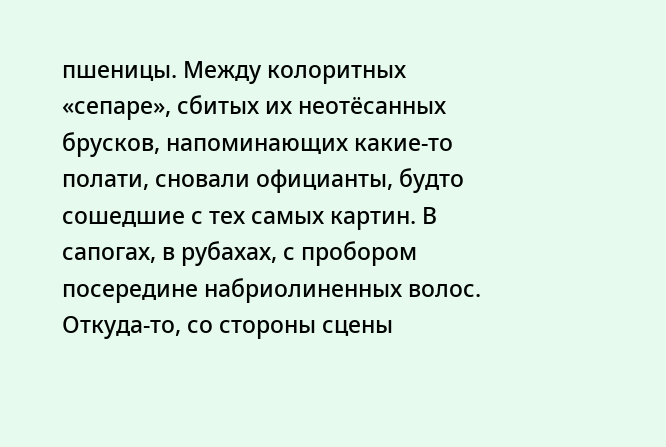пшеницы. Между колоритных «сепаре», сбитых их неотёсанных брусков, напоминающих какие-то полати, сновали официанты, будто сошедшие с тех самых картин. В сапогах, в рубахах, с пробором посередине набриолиненных волос. Откуда-то, со стороны сцены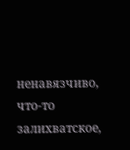ненавязчиво, что-то залихватское,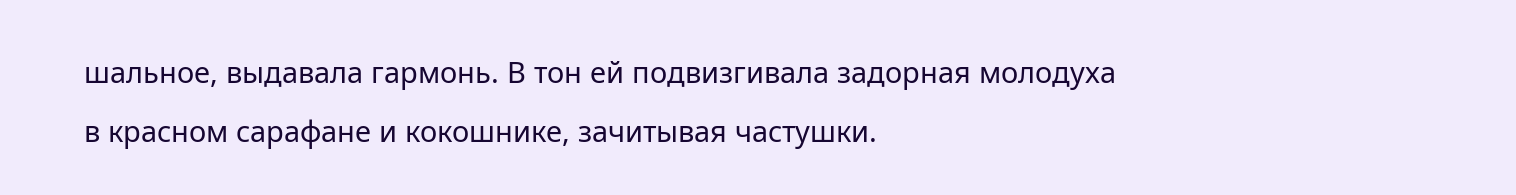шальное, выдавала гармонь. В тон ей подвизгивала задорная молодуха в красном сарафане и кокошнике, зачитывая частушки.